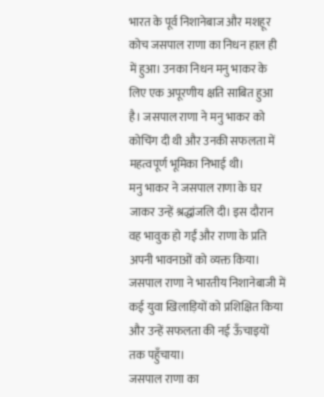भारत के पूर्व निशानेबाज और मशहूर कोच जसपाल राणा का निधन हाल ही में हुआ। उनका निधन मनु भाकर के लिए एक अपूरणीय क्षति साबित हुआ है। जसपाल राणा ने मनु भाकर को कोचिंग दी थी और उनकी सफलता में महत्वपूर्ण भूमिका निभाई थी।
मनु भाकर ने जसपाल राणा के घर जाकर उन्हें श्रद्धांजलि दी। इस दौरान वह भावुक हो गईं और राणा के प्रति अपनी भावनाओं को व्यक्त किया। जसपाल राणा ने भारतीय निशानेबाजी में कई युवा खिलाड़ियों को प्रशिक्षित किया और उन्हें सफलता की नई ऊँचाइयों तक पहुँचाया।
जसपाल राणा का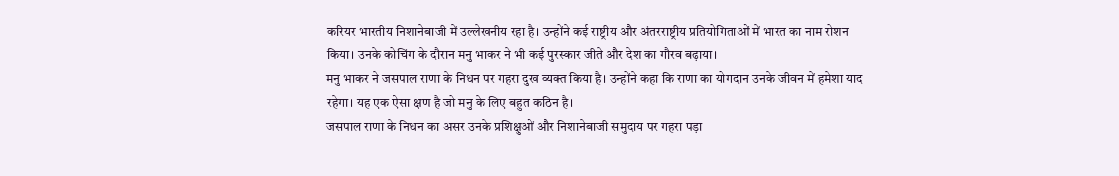करियर भारतीय निशानेबाजी में उल्लेखनीय रहा है। उन्होंने कई राष्ट्रीय और अंतरराष्ट्रीय प्रतियोगिताओं में भारत का नाम रोशन किया। उनके कोचिंग के दौरान मनु भाकर ने भी कई पुरस्कार जीते और देश का गौरव बढ़ाया।
मनु भाकर ने जसपाल राणा के निधन पर गहरा दुख व्यक्त किया है। उन्होंने कहा कि राणा का योगदान उनके जीवन में हमेशा याद रहेगा। यह एक ऐसा क्षण है जो मनु के लिए बहुत कठिन है।
जसपाल राणा के निधन का असर उनके प्रशिक्षुओं और निशानेबाजी समुदाय पर गहरा पड़ा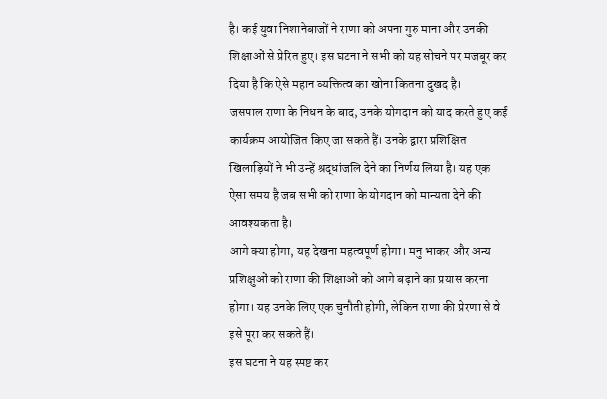है। कई युवा निशानेबाजों ने राणा को अपना गुरु माना और उनकी शिक्षाओं से प्रेरित हुए। इस घटना ने सभी को यह सोचने पर मजबूर कर दिया है कि ऐसे महान व्यक्तित्व का खोना कितना दुखद है।
जसपाल राणा के निधन के बाद, उनके योगदान को याद करते हुए कई कार्यक्रम आयोजित किए जा सकते हैं। उनके द्वारा प्रशिक्षित खिलाड़ियों ने भी उन्हें श्रद्धांजलि देने का निर्णय लिया है। यह एक ऐसा समय है जब सभी को राणा के योगदान को मान्यता देने की आवश्यकता है।
आगे क्या होगा, यह देखना महत्वपूर्ण होगा। मनु भाकर और अन्य प्रशिक्षुओं को राणा की शिक्षाओं को आगे बढ़ाने का प्रयास करना होगा। यह उनके लिए एक चुनौती होगी, लेकिन राणा की प्रेरणा से वे इसे पूरा कर सकते हैं।
इस घटना ने यह स्पष्ट कर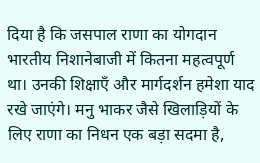दिया है कि जसपाल राणा का योगदान भारतीय निशानेबाजी में कितना महत्वपूर्ण था। उनकी शिक्षाएँ और मार्गदर्शन हमेशा याद रखे जाएंगे। मनु भाकर जैसे खिलाड़ियों के लिए राणा का निधन एक बड़ा सदमा है,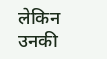लेकिन उनकी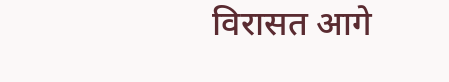विरासत आगे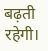बढ़ती रहेगी।